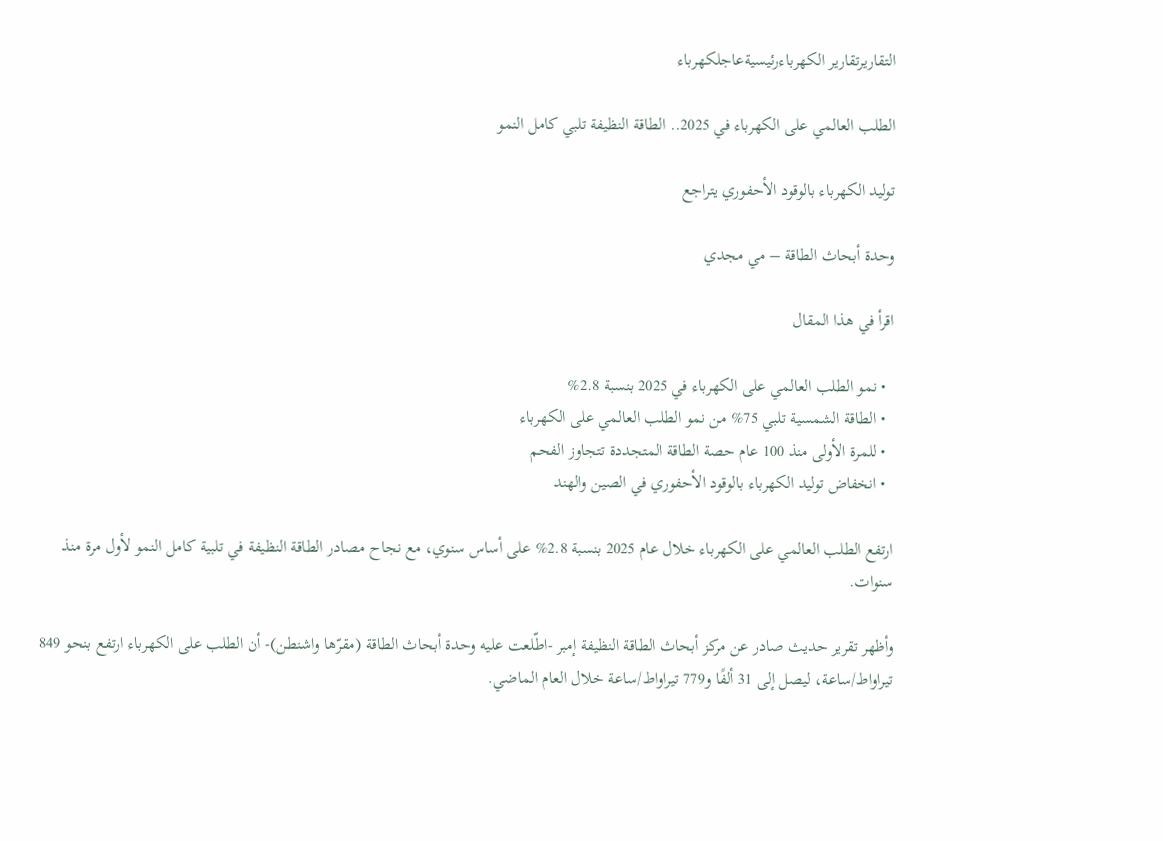التقاريرتقارير الكهرباءرئيسيةعاجلكهرباء

الطلب العالمي على الكهرباء في 2025.. الطاقة النظيفة تلبي كامل النمو

توليد الكهرباء بالوقود الأحفوري يتراجع

وحدة أبحاث الطاقة – مي مجدي

اقرأ في هذا المقال

  • نمو الطلب العالمي على الكهرباء في 2025 بنسبة 2.8%
  • الطاقة الشمسية تلبي 75% من نمو الطلب العالمي على الكهرباء
  • للمرة الأولى منذ 100 عام حصة الطاقة المتجددة تتجاوز الفحم
  • انخفاض توليد الكهرباء بالوقود الأحفوري في الصين والهند

ارتفع الطلب العالمي على الكهرباء خلال عام 2025 بنسبة 2.8% على أساس سنوي، مع نجاح مصادر الطاقة النظيفة في تلبية كامل النمو لأول مرة منذ سنوات.

وأظهر تقرير حديث صادر عن مركز أبحاث الطاقة النظيفة إمبر -اطّلعت عليه وحدة أبحاث الطاقة (مقرّها واشنطن)- أن الطلب على الكهرباء ارتفع بنحو 849 تيراواط/ساعة، ليصل إلى 31 ألفًا و779 تيراواط/ساعة خلال العام الماضي.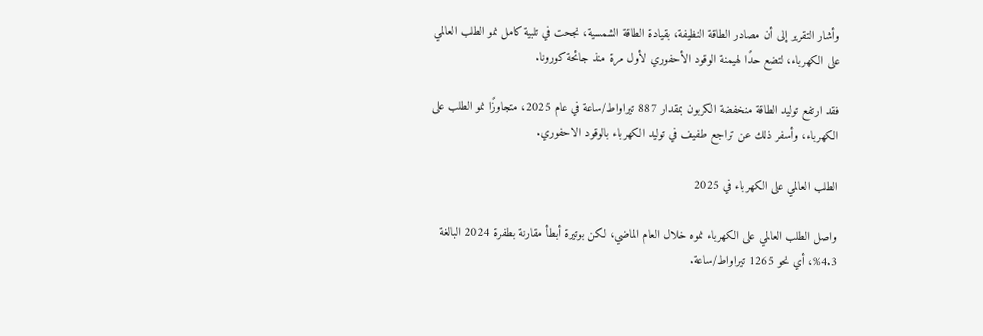وأشار التقرير إلى أن مصادر الطاقة النظيفة، بقيادة الطاقة الشمسية، نجحت في تلبية كامل نمو الطلب العالمي على الكهرباء، لتضع حدًا لهيمنة الوقود الأحفوري لأول مرة منذ جائحة كورونا.

فقد ارتفع توليد الطاقة منخفضة الكربون بمقدار 887 تيراواط/ساعة في عام 2025، متجاوزًا نمو الطلب على الكهرباء، وأسفر ذلك عن تراجع طفيف في توليد الكهرباء بالوقود الاحفوري.

الطلب العالمي على الكهرباء في 2025

واصل الطلب العالمي على الكهرباء نموه خلال العام الماضي، لكن بوتيرة أبطأ مقارنة بطفرة 2024 البالغة 4.3%، أي نحو 1265 تيراواط/ساعة.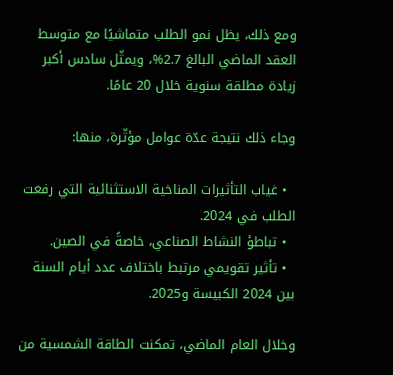ومع ذلك، يظل نمو الطلب متماشيًا مع متوسط العقد الماضي البالغ 2.7%، ويمثّل سادس أكبر زيادة مطلقة سنوية خلال 20 عامًا.

وجاء ذلك نتيجة عدّة عوامل مؤثّرة، منها:

  • غياب التأثيرات المناخية الاستثنائية التي رفعت الطلب في 2024.
  • تباطؤ النشاط الصناعي، خاصةً في الصين.
  • تأثير تقويمي مرتبط باختلاف عدد أيام السنة بين 2024 الكبيسة و2025.

وخلال العام الماضي، تمكنت الطاقة الشمسية من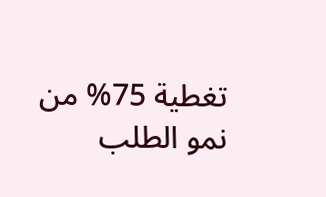تغطية 75% من نمو الطلب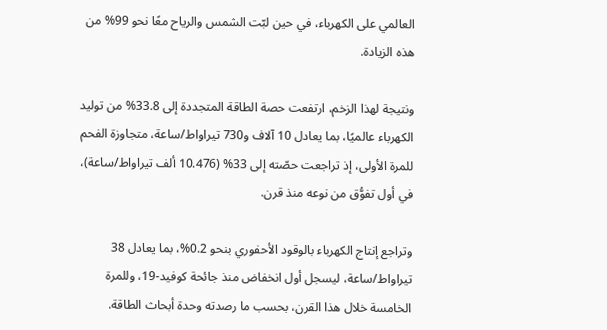العالمي على الكهرباء، في حين لبّت الشمس والرياح معًا نحو 99% من هذه الزيادة.

ونتيجة لهذا الزخم، ارتفعت حصة الطاقة المتجددة إلى 33.8% من توليد الكهرباء عالميًا، بما يعادل 10 آلاف و730 تيراواط/ساعة، متجاوزة الفحم للمرة الأولى، إذ تراجعت حصّته إلى 33% (10.476 ألف تيراواط/ساعة)، في أول تفوُّق من نوعه منذ قرن.

وتراجع إنتاج الكهرباء بالوقود الأحفوري بنحو 0.2%، بما يعادل 38 تيراواط/ساعة، ليسجل أول انخفاض منذ جائحة كوفيد-19، وللمرة الخامسة خلال هذا القرن، بحسب ما رصدته وحدة أبحاث الطاقة.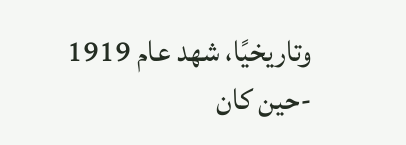وتاريخيًا، شهد عام 1919 -حين كان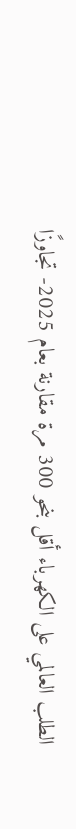الطلب العالمي على الكهرباء أقل بنحو 300 مرة مقارنة بعام 2025- تجاوزًا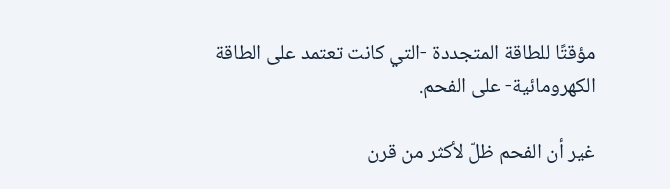مؤقتًا للطاقة المتجددة -التي كانت تعتمد على الطاقة الكهرومائية- على الفحم.

غير أن الفحم ظلّ لأكثر من قرن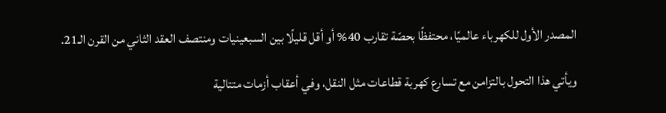المصدر الأول للكهرباء عالميًا، محتفظًا بحصّة تقارب 40% أو أقل قليلًا بين السبعينيات ومنتصف العقد الثاني من القرن الـ21.

ويأتي هذا التحول بالتزامن مع تسارع كهربة قطاعات مثل النقل، وفي أعقاب أزمات متتالية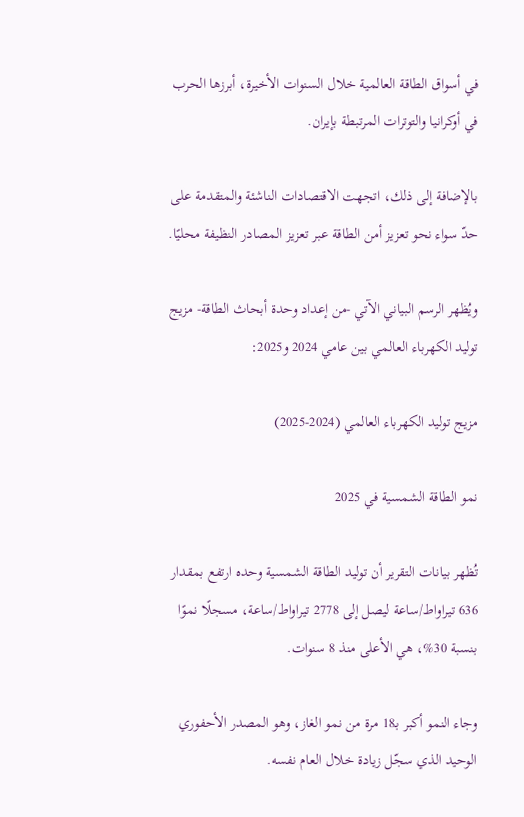في أسواق الطاقة العالمية خلال السنوات الأخيرة، أبرزها الحرب في أوكرانيا والتوترات المرتبطة بإيران.

بالإضافة إلى ذلك، اتجهت الاقتصادات الناشئة والمتقدمة على حدّ سواء نحو تعزيز أمن الطاقة عبر تعزيز المصادر النظيفة محليًا.

ويُظهر الرسم البياني الآتي -من إعداد وحدة أبحاث الطاقة- مزيج توليد الكهرباء العالمي بين عامي 2024 و2025:

مزيج توليد الكهرباء العالمي (2024-2025)

نمو الطاقة الشمسية في 2025

تُظهر بيانات التقرير أن توليد الطاقة الشمسية وحده ارتفع بمقدار 636 تيراواط/ساعة ليصل إلى 2778 تيراواط/ساعة، مسجلًا نموًا بنسبة 30%، هي الأعلى منذ 8 سنوات.

وجاء النمو أكبر بـ18 مرة من نمو الغاز، وهو المصدر الأحفوري الوحيد الذي سجّل زيادة خلال العام نفسه.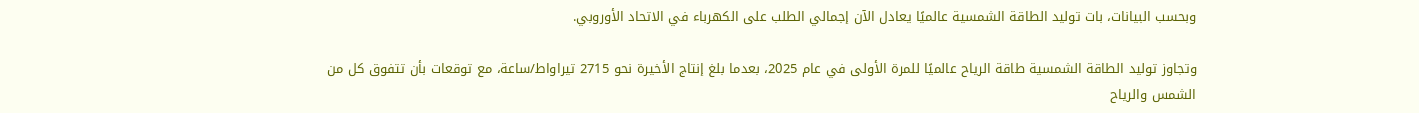وبحسب البيانات، بات توليد الطاقة الشمسية عالميًا يعادل الآن إجمالي الطلب على الكهرباء في الاتحاد الأوروبي.

وتجاوز توليد الطاقة الشمسية طاقة الرياح عالميًا للمرة الأولى في عام 2025، بعدما بلغ إنتاج الأخيرة نحو 2715 تيراواط/ساعة، مع توقعات بأن تتفوق كل من الشمس والرياح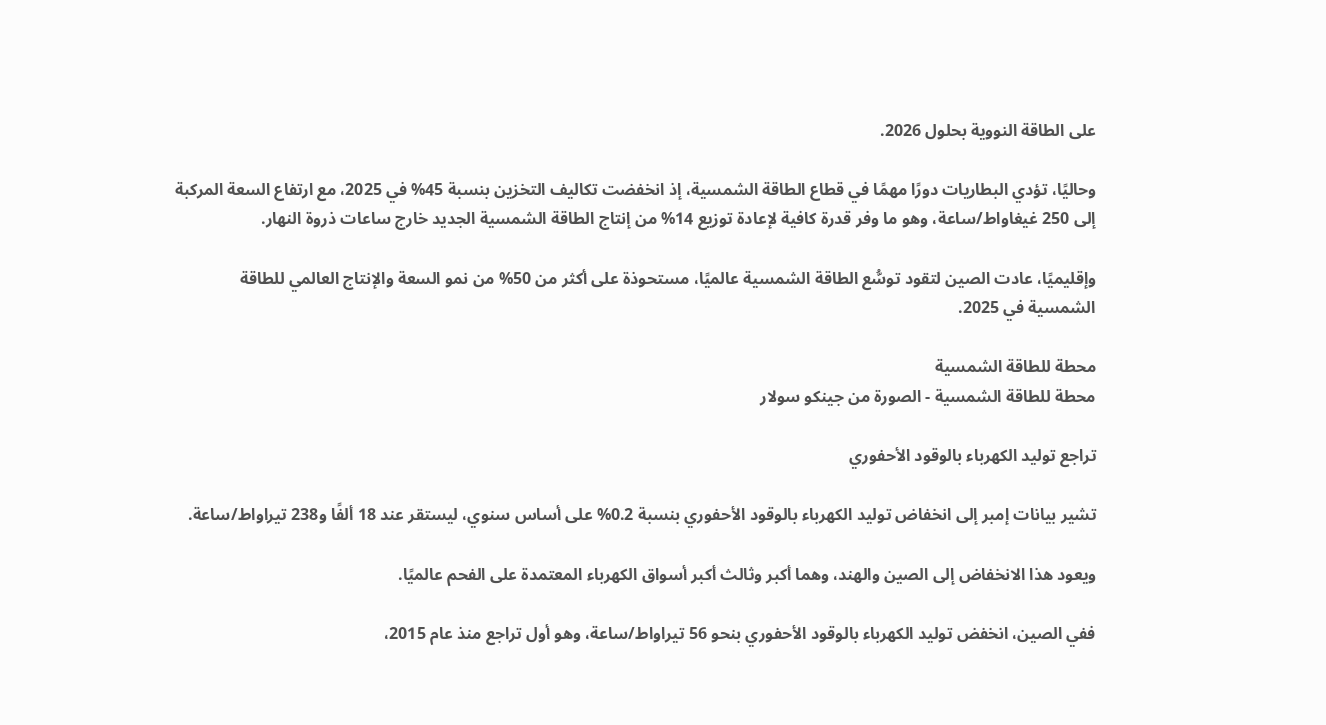على الطاقة النووية بحلول 2026.

وحاليًا، تؤدي البطاريات دورًا مهمًا في قطاع الطاقة الشمسية، إذ انخفضت تكاليف التخزين بنسبة 45% في 2025، مع ارتفاع السعة المركبة إلى 250 غيغاواط/ساعة، وهو ما وفر قدرة كافية لإعادة توزيع 14% من إنتاج الطاقة الشمسية الجديد خارج ساعات ذروة النهار.

وإقليميًا، عادت الصين لتقود توسُّع الطاقة الشمسية عالميًا، مستحوذة على أكثر من 50% من نمو السعة والإنتاج العالمي للطاقة الشمسية في 2025.

محطة للطاقة الشمسية
محطة للطاقة الشمسية - الصورة من جينكو سولار

تراجع توليد الكهرباء بالوقود الأحفوري

تشير بيانات إمبر إلى انخفاض توليد الكهرباء بالوقود الأحفوري بنسبة 0.2% على أساس سنوي، ليستقر عند 18 ألفًا و238 تيراواط/ساعة.

ويعود هذا الانخفاض إلى الصين والهند، وهما أكبر وثالث أكبر أسواق الكهرباء المعتمدة على الفحم عالميًا.

ففي الصين، انخفض توليد الكهرباء بالوقود الأحفوري بنحو 56 تيراواط/ساعة، وهو أول تراجع منذ عام 2015،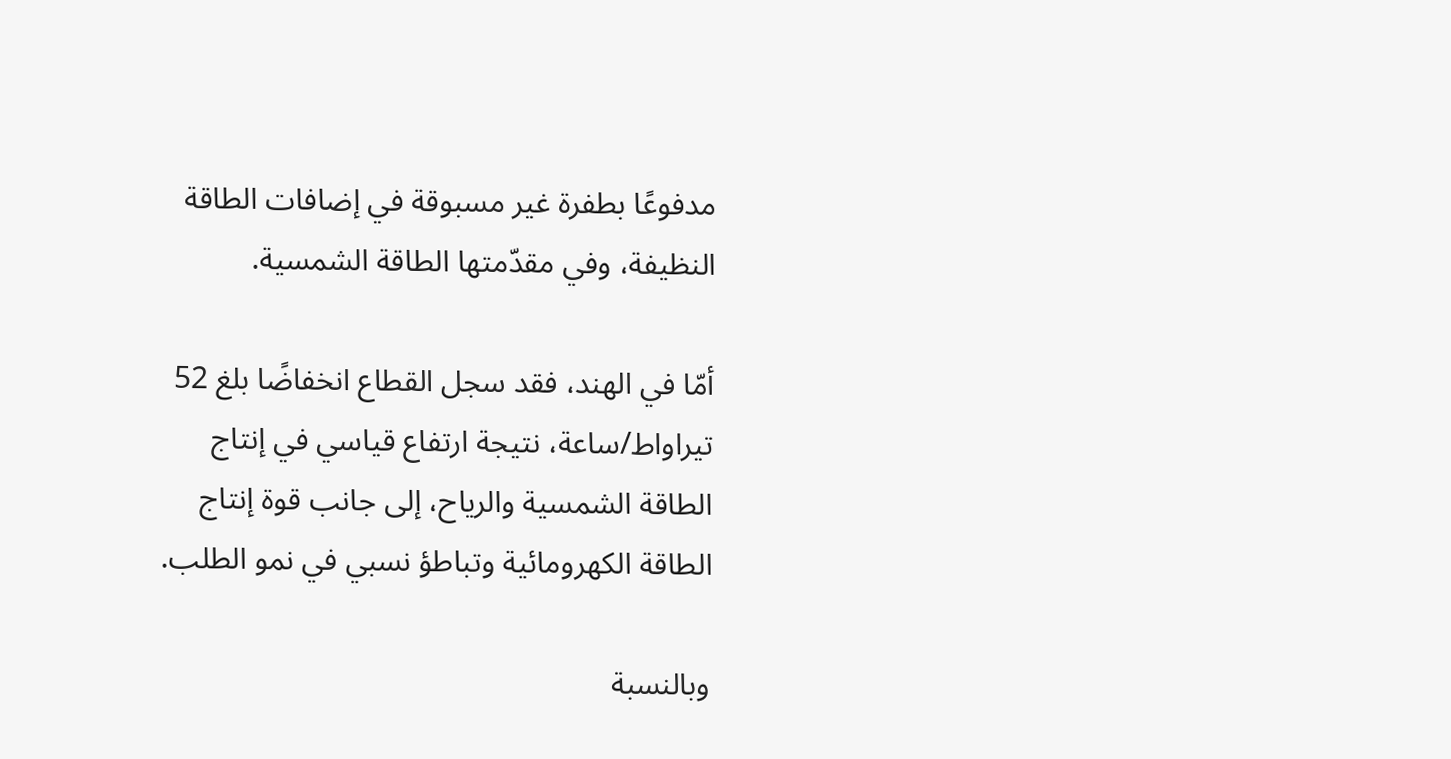مدفوعًا بطفرة غير مسبوقة في إضافات الطاقة النظيفة، وفي مقدّمتها الطاقة الشمسية.

أمّا في الهند، فقد سجل القطاع انخفاضًا بلغ 52 تيراواط/ساعة، نتيجة ارتفاع قياسي في إنتاج الطاقة الشمسية والرياح، إلى جانب قوة إنتاج الطاقة الكهرومائية وتباطؤ نسبي في نمو الطلب.

وبالنسبة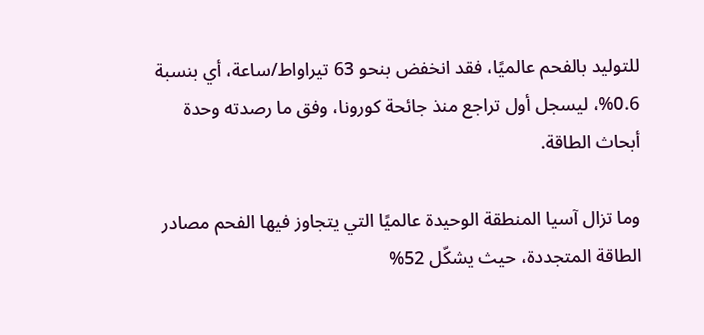للتوليد بالفحم عالميًا، فقد انخفض بنحو 63 تيراواط/ساعة، أي بنسبة 0.6%، ليسجل أول تراجع منذ جائحة كورونا، وفق ما رصدته وحدة أبحاث الطاقة.

وما تزال آسيا المنطقة الوحيدة عالميًا التي يتجاوز فيها الفحم مصادر الطاقة المتجددة، حيث يشكّل 52%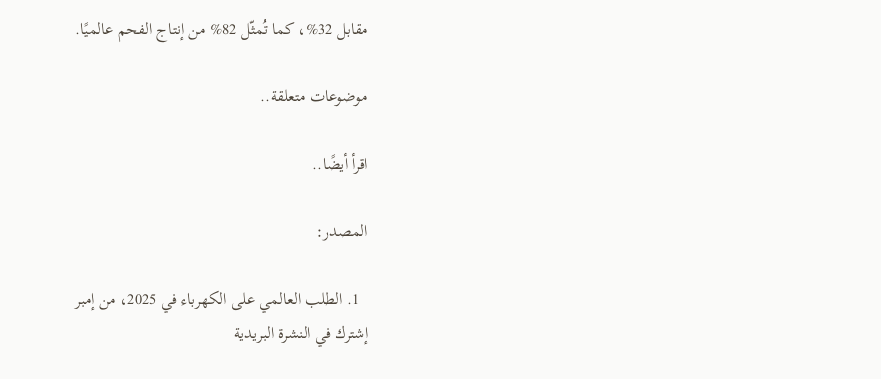مقابل 32%، كما تُمثّل 82% من إنتاج الفحم عالميًا.

موضوعات متعلقة..

اقرأ أيضًا..

المصدر:

  1. الطلب العالمي على الكهرباء في 2025، من إمبر
إشترك في النشرة البريدية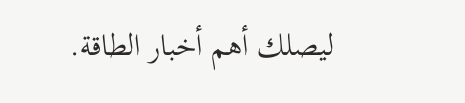ليصلك أهم أخبار الطاقة.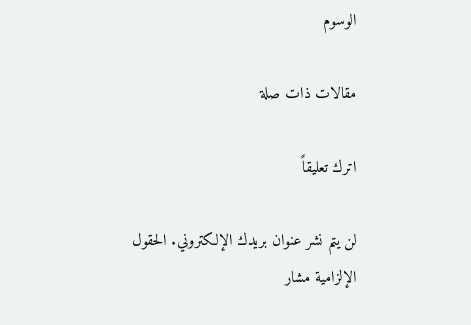الوسوم

مقالات ذات صلة

اترك تعليقاً

لن يتم نشر عنوان بريدك الإلكتروني. الحقول الإلزامية مشار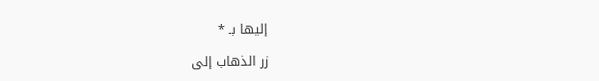إليها بـ *

زر الذهاب إلى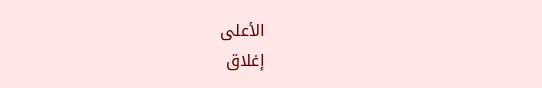الأعلى
إغلاق